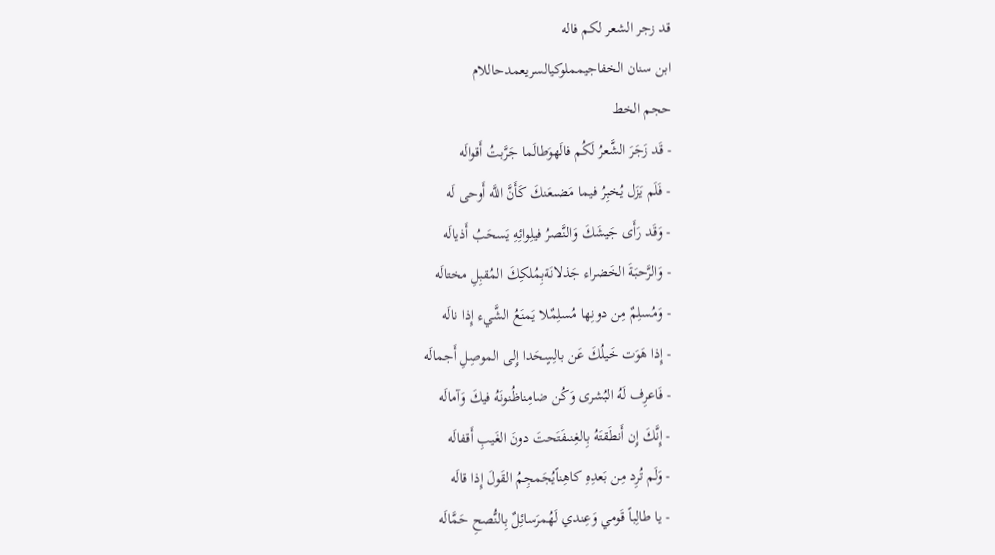قد زجر الشعر لكم فاله
ابن سنان الخفاجيمملوكيالسريعمدحاللام
حجم الخط
- قَد زَجَرَ الشَّعرُ لَكُم فالَهوَطالَما جَرَّبتُ أَقوالَه
- فَلَم يَزَل يُخبِرُ فيما مَضىعَنكَ كَأَنَّ اللَّه أَوحى لَه
- وَقَد رَأَى جَيشَكَ وَالنَّصرُ فيلِوائِهِ يَسحَبُ أَذيالَه
- وَالرَّحبَةَ الخَضراء جَذلانَةبِمُلكِكَ المُقبِلِ مختالَه
- وَمُسلِمٌ مِن دونِها مُسلِمٌلا يَمنَعُ الشَّيء إِذا نالَه
- إِذا هَوَت خَيلُكَ عَن بالِسٍحَدا إِلى الموصِلِ أَجمالَه
- فَاعرِف لَهُ البُشرى وَكُن ضامِناظُنونَهُ فيكَ وَآمالَه
- إِنَّكَ إِن أَنطَقتَهُ بِالغِنىفَتَحتَ دونَ الغَيبِ أَقفالَه
- وَلَم تُرِد مِن بَعدِهِ كاهِناًيُجَمجِمُ القَولَ إِذا قالَه
- يا طالِباً قَومي وَعِندي لَهُمرَسائِلٌ بِالنُّصحِ حَمَّالَه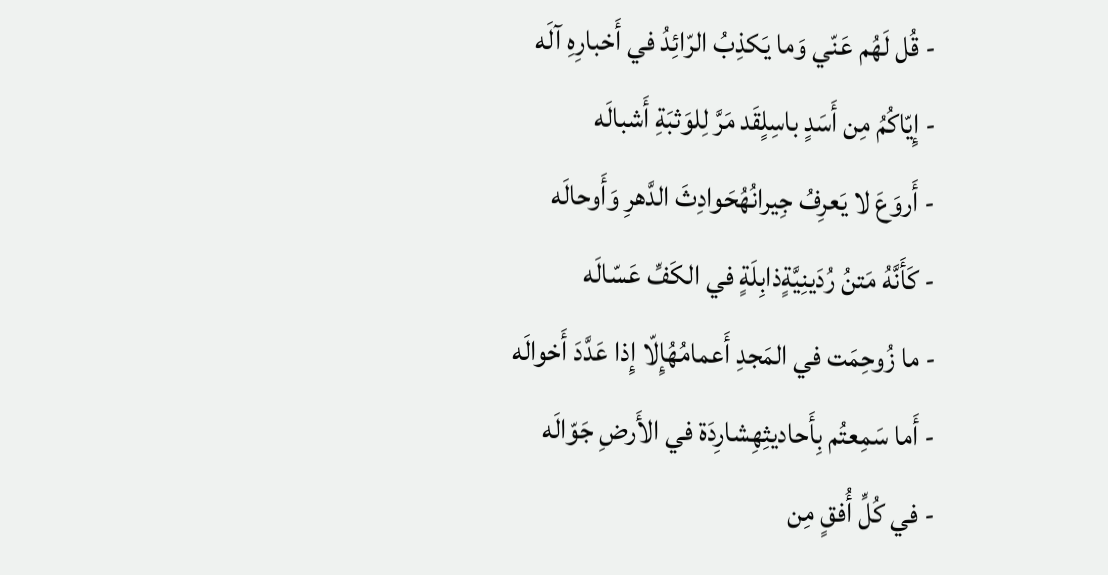- قُل لَهُم عَنّي وَما يَكذِبُ الرّائِدُ في أَخبارِهِ آلَه
- إِيّاكُمُ مِن أَسَدٍ باسِلٍقَد مَرَّ لِلوَثبَةِ أَشبالَه
- أَروَعَ لا يَعرِفُ جِيرانُهُحَوادِثَ الدَّهرِ وَأَوحالَه
- كَأَنَّهُ مَتنُ رُدَينِيَّةٍذابِلَةٍ في الكَفِّ عَسّالَه
- ما زُوحِمَت في المَجدِ أَعمامُهُإِلّا إِذا عَدَّدَ أَخوالَه
- أَما سَمِعتُم بِأَحاديثِهِشارِدَة في الأَرضِ جَوّالَه
- في كُلِّ أُفقٍ مِن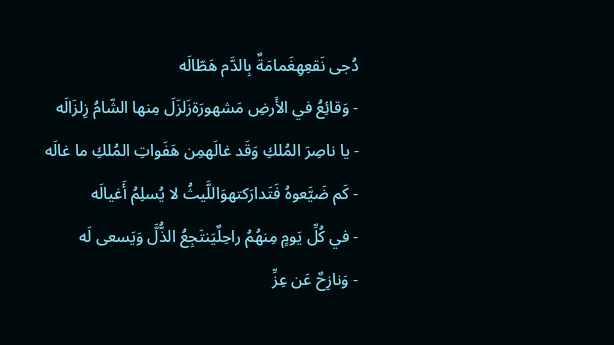دُجى نَقعِهِغَمامَةٌ بِالدَّم هَطّالَه
- وَقائِعُ في الأَرضِ مَشهورَةزَلزَلَ مِنها الشّامُ زِلزَالَه
- يا ناصِرَ المُلكِ وَقَد غالَهمِن هَفَواتِ المُلكِ ما غالَه
- كَم ضَيَّعوهُ فَتَدارَكتهوَاللَّيثُ لا يُسلِمُ أَغيالَه
- في كُلِّ يَومٍ مِنهُمُ راحِلٌيَنتَجِعُ الذُّلَّ وَيَسعى لَه
- وَنازِحٌ عَن عِزِّ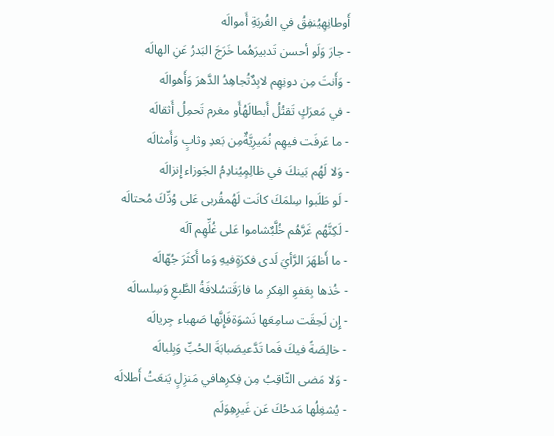أَوطانِهِيُنفِقُ في الغُربَةِ أَموالَه
- جارَ وَلَو أحسن تَدبيرَهُما خَرَجَ البَدرُ عَنِ الهالَه
- وَأَنتَ مِن دونِهِم لابِدٌتُجاهِدُ الدَّهرَ وَأَهوالَه
- في مَعرَكٍ تَقتُلُ أَبطالَهُأَو مغرم تَحمِلُ أَثقالَه
- ما عَرفَت فيهِم نُمَيرِيَّةٌمِن بَعدِ وثابٍ وَأَمثالَه
- وَلا لَهُم بَينكَ في ظالِمٍيُنادِمُ الجَوزاء إِنزالَه
- لَو طَلَبوا سِلمَكَ كانَت لَهُمقُربى عَلى وُدِّكَ مُحتالَه
- لَكِنَّهُم غَرَّهُم خُلَّبٌشاموا عَلى غُلِّهِم آلَه
- ما أَظهَرَ الرَّأيَ لَدى فكرَةٍفيهِ وَما أَكثَرَ جُهّالَه
- خُذها بِعَفوِ الفِكرِ ما فارَقَتسُلافَةُ الطَّبعِ وَسِلسالَه
- إِن لَحِقَت سامِعَها نَشوَةفَإِنَّها صَهباء جِريالَه
- خالِصَةً فيكَ فَما تَدَّعيصَبابَةَ الحُبِّ وَبِلبالَه
- وَلا مَضى الثّاقِبُ مِن فِكرِهافي مَنزِلٍ يَنعَتُ أَطلالَه
- يُشغِلُها مَدحُكَ عَن غَيرِهِوَلَم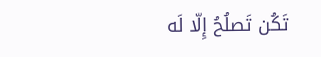تَكُن تَصلُحُ إِلّا لَه